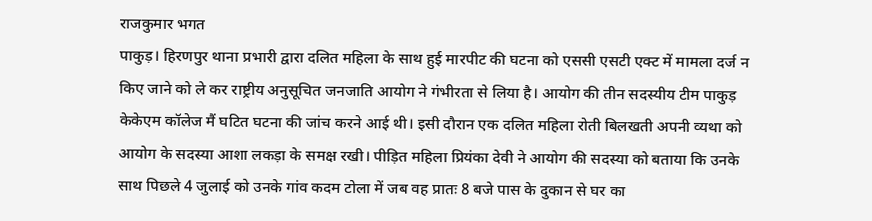राजकुमार भगत
पाकुड़। हिरणपुर थाना प्रभारी द्वारा दलित महिला के साथ हुई मारपीट की घटना को एससी एसटी एक्ट में मामला दर्ज न किए जाने को ले कर राष्ट्रीय अनुसूचित जनजाति आयोग ने गंभीरता से लिया है। आयोग की तीन सदस्यीय टीम पाकुड़ केकेएम कॉलेज मैं घटित घटना की जांच करने आई थी। इसी दौरान एक दलित महिला रोती बिलखती अपनी व्यथा को आयोग के सदस्या आशा लकड़ा के समक्ष रखी। पीड़ित महिला प्रियंका देवी ने आयोग की सदस्या को बताया कि उनके साथ पिछले 4 जुलाई को उनके गांव कदम टोला में जब वह प्रातः 8 बजे पास के दुकान से घर का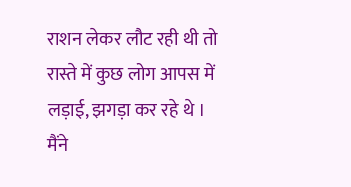राशन लेकर लौट रही थी तो रास्ते में कुछ लोग आपस में लड़ाई, झगड़ा कर रहे थे । मैंने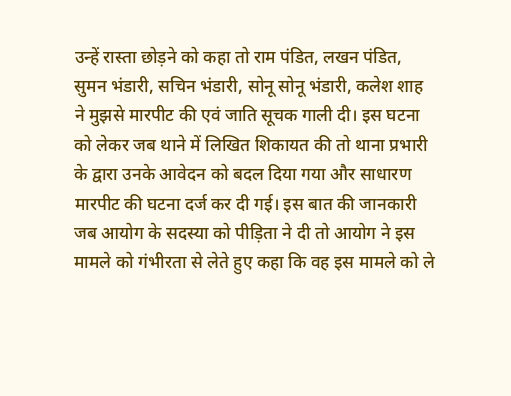उन्हें रास्ता छोड़ने को कहा तो राम पंडित, लखन पंडित, सुमन भंडारी, सचिन भंडारी, सोनू सोनू भंडारी, कलेश शाह ने मुझसे मारपीट की एवं जाति सूचक गाली दी। इस घटना को लेकर जब थाने में लिखित शिकायत की तो थाना प्रभारी के द्वारा उनके आवेदन को बदल दिया गया और साधारण मारपीट की घटना दर्ज कर दी गई। इस बात की जानकारी जब आयोग के सदस्या को पीड़िता ने दी तो आयोग ने इस मामले को गंभीरता से लेते हुए कहा कि वह इस मामले को ले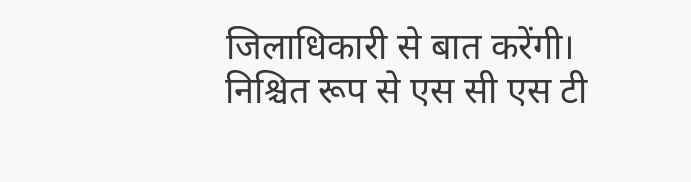जिलाधिकारी से बात करेंगी। निश्चित रूप से एस सी एस टी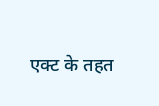एक्ट के तहत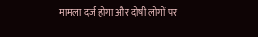मामला दर्ज होगा और दोषी लोगों पर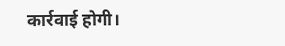कार्रवाई होगी।